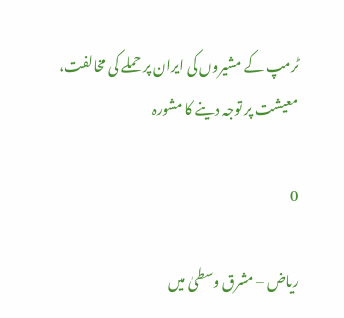ٹرمپ کے مشیروں کی ایران پر حملے کی مخالفت، معیشت پر توجہ دینے کا مشورہ

0

ریاض – مشرق وسطیٰ میں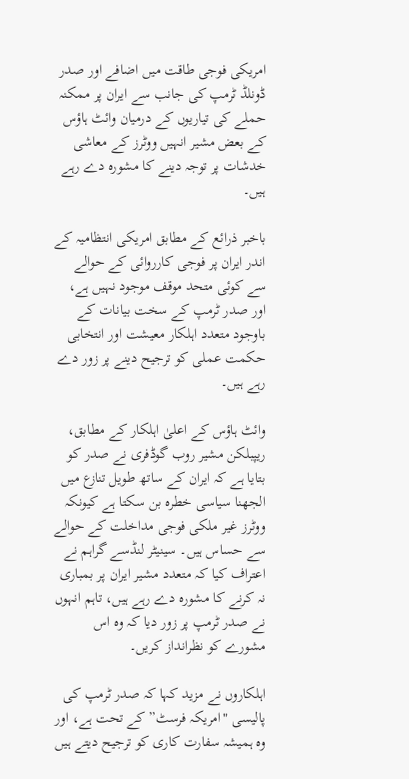امریکی فوجی طاقت میں اضافے اور صدر ڈونلڈ ٹرمپ کی جانب سے ایران پر ممکنہ حملے کی تیاریوں کے درمیان وائٹ ہاؤس کے بعض مشیر انہیں ووٹرز کے معاشی خدشات پر توجہ دینے کا مشورہ دے رہے ہیں۔

باخبر ذرائع کے مطابق امریکی انتظامیہ کے اندر ایران پر فوجی کارروائی کے حوالے سے کوئی متحد موقف موجود نہیں ہے، اور صدر ٹرمپ کے سخت بیانات کے باوجود متعدد اہلکار معیشت اور انتخابی حکمت عملی کو ترجیح دینے پر زور دے رہے ہیں۔

وائٹ ہاؤس کے اعلیٰ اہلکار کے مطابق، ریپبلکن مشیر روب گوڈفری نے صدر کو بتایا ہے کہ ایران کے ساتھ طویل تنازع میں الجھنا سیاسی خطرہ بن سکتا ہے کیونکہ ووٹرز غیر ملکی فوجی مداخلت کے حوالے سے حساس ہیں۔ سینیٹر لنڈسے گراہم نے اعتراف کیا کہ متعدد مشیر ایران پر بمباری نہ کرنے کا مشورہ دے رہے ہیں، تاہم انہوں نے صدر ٹرمپ پر زور دیا کہ وہ اس مشورے کو نظرانداز کریں۔

اہلکاروں نے مزید کہا کہ صدر ٹرمپ کی پالیسی "امریکہ فرسٹ” کے تحت ہے، اور وہ ہمیشہ سفارت کاری کو ترجیح دیتے ہیں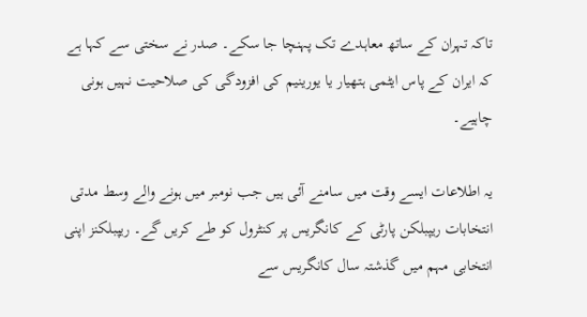تاکہ تہران کے ساتھ معاہدے تک پہنچا جا سکے۔ صدر نے سختی سے کہا ہے کہ ایران کے پاس ایٹمی ہتھیار یا یورینیم کی افزودگی کی صلاحیت نہیں ہونی چاہیے۔

یہ اطلاعات ایسے وقت میں سامنے آئی ہیں جب نومبر میں ہونے والے وسط مدتی انتخابات ریپبلکن پارٹی کے کانگریس پر کنٹرول کو طے کریں گے۔ ریپبلکنز اپنی انتخابی مہم میں گذشتہ سال کانگریس سے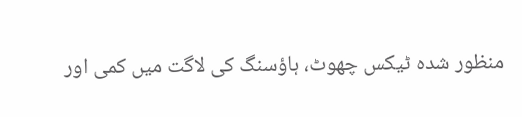منظور شدہ ٹیکس چھوٹ، ہاؤسنگ کی لاگت میں کمی اور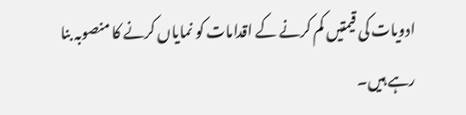ادویات کی قیمتیں کم کرنے کے اقدامات کو نمایاں کرنے کا منصوبہ بنا رہے ہیں۔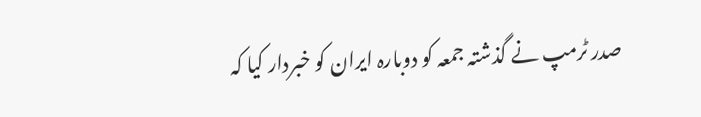صدر ٹرمپ نے گذشتہ جمعہ کو دوبارہ ایران کو خبردار کیا کہ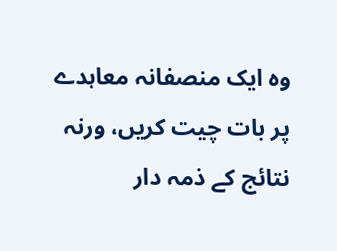وہ ایک منصفانہ معاہدے پر بات چیت کریں، ورنہ نتائج کے ذمہ دار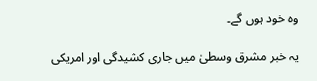وہ خود ہوں گے۔

یہ خبر مشرق وسطیٰ میں جاری کشیدگی اور امریکی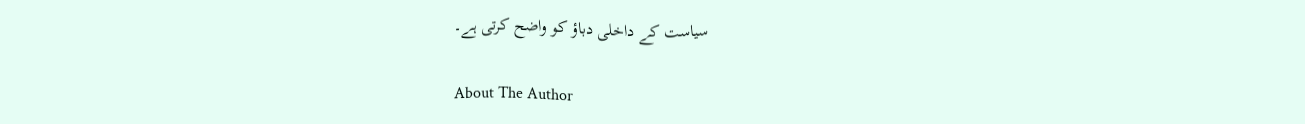سیاست کے داخلی دباؤ کو واضح کرتی ہے۔

About The Author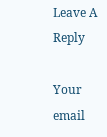Leave A Reply

Your email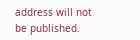address will not be published.